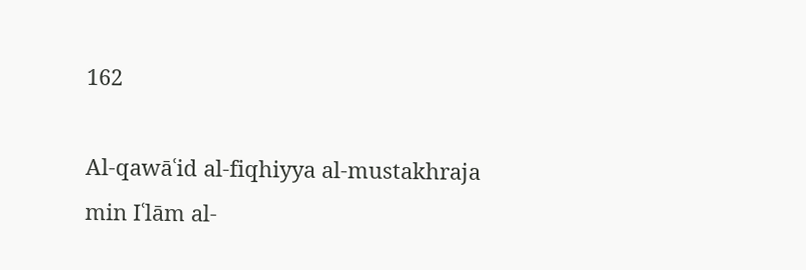162

Al-qawāʿid al-fiqhiyya al-mustakhraja min Iʿlām al-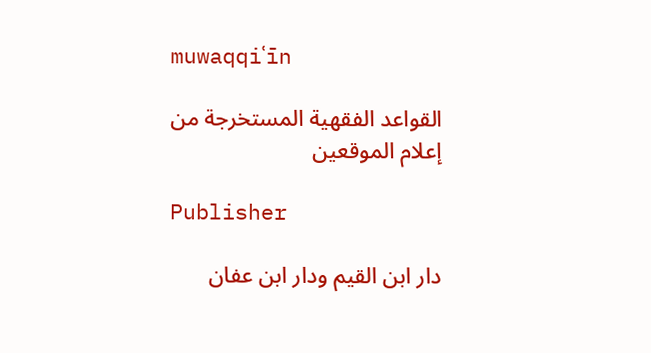muwaqqiʿīn

القواعد الفقهية المستخرجة من إعلام الموقعين

Publisher

دار ابن القيم ودار ابن عفان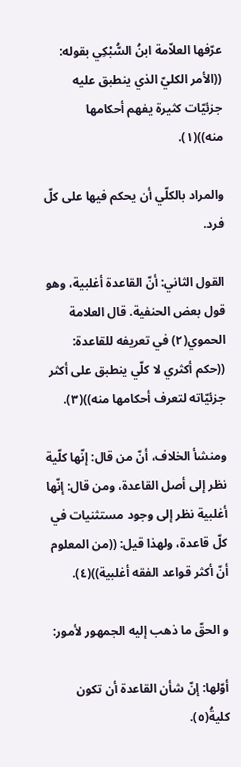عرّفها العلاّمة ابنُ السُّبْكِي بقوله: ((الأمر الكليّ الذي ينطبق عليه جزئيّات كثيرة يفهم أحكامها منه))(١).

والمراد بالكلّي أن يحكم فيها على كلّ فرد.

القول الثاني: أنّ القاعدة أغلبية، وهو قول بعض الحنفية. قال العلامة الحموي(٢) في تعريفه للقاعدة: ((حكم أكثري لا كلّي ينطبق على أكثر جزئيّاته لتعرف أحكامها منه))(٣).

ومنشأ الخلاف، أنّ من قال: إنّها كلّية نظر إلى أصل القاعدة، ومن قال: إنّها أغلبية نظر إلى وجود مستثنيات في كلّ قاعدة، ولهذا قيل: ((من المعلوم أنّ أكثر قواعد الفقه أغلبية))(٤).

و الحقّ ما ذهب إليه الجمهور لأمور:

أوّلها: إنّ شأن القاعدة أن تكون كليةُ(٥).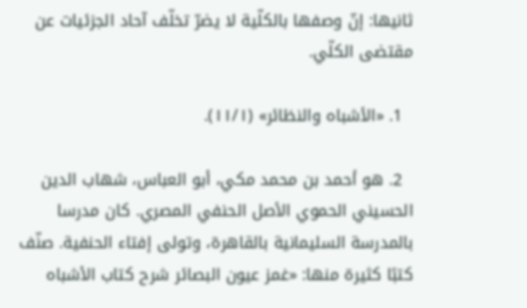ثانيها: إنّ وصفها بالكلّية لا يضرّ تخلّف آحاد الجزئيات عن مقتضى الكلّي.

  1. «الأشباه والنظائر» (١١/١).

  2. هو أحمد بن محمد مكي، أبو العباس، شهاب الدين الحسيني الحموي الأصل الحنفي المصري. كان مدرسا بالمدرسة السليمانية بالقاهرة، وتولى إفتاء الحنفية. صنّف كتبًا كثيرة منها: «غمز عيون البصائر شرح كتاب الأشباه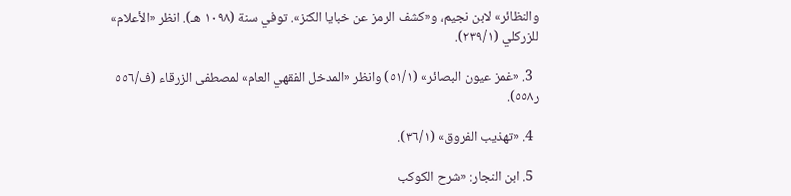والنظائر» لابن نجيم، و«كشف الرمز عن خبايا الكنز». توفي سنة (١٠٩٨ هـ). انظر «الأعلام» للزركلي (٢٣٩/١).

  3. «غمز عيون البصائر» (٥١/١) وانظر «المدخل الفقهي العام» لمصطفى الزرقاء (ف/٥٥٦ ر٥٥٨).

  4. «تهذيب الفروق» (٣٦/١).

  5. ابن النجار: «شرح الكوكب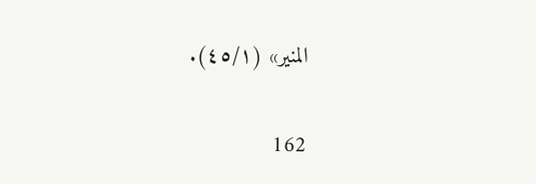المنير» (٤٥/١).

162